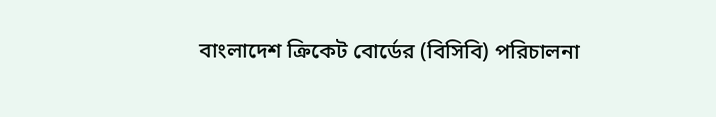বাংলাদেশ ক্রিকেট বোর্ডের (বিসিবি) পরিচালনা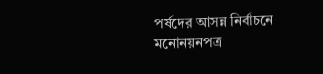পর্ষদের আসন্ন নির্বাচনে মনোনয়নপত্র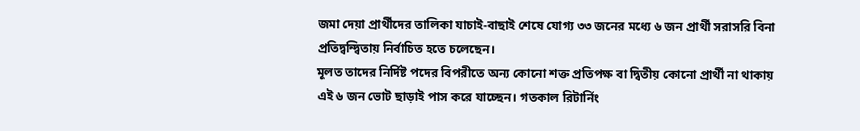জমা দেয়া প্রার্থীদের তালিকা যাচাই-বাছাই শেষে যোগ্য ৩৩ জনের মধ্যে ৬ জন প্রার্থী সরাসরি বিনা প্রতিদ্বন্দ্বিতায় নির্বাচিত হতে চলেছেন।
মূলত তাদের নির্দিষ্ট পদের বিপরীতে অন্য কোনো শক্ত প্রতিপক্ষ বা দ্বিতীয় কোনো প্রার্থী না থাকায় এই ৬ জন ভোট ছাড়াই পাস করে যাচ্ছেন। গতকাল রিটার্নিং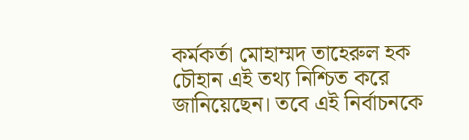কর্মকর্তা মোহাম্মদ তাহেরুল হক চৌহান এই তথ্য নিশ্চিত করে জানিয়েছেন। তবে এই নির্বাচনকে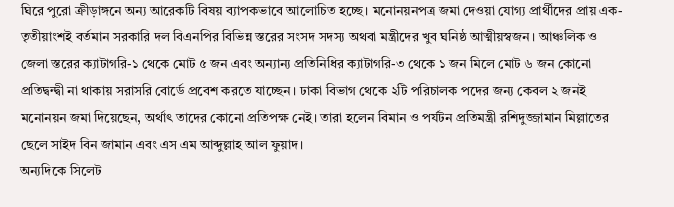ঘিরে পুরো ক্রীড়াঙ্গনে অন্য আরেকটি বিষয় ব্যাপকভাবে আলোচিত হচ্ছে। মনোনয়নপত্র জমা দেওয়া যোগ্য প্রার্থীদের প্রায় এক-তৃতীয়াংশই বর্তমান সরকারি দল বিএনপির বিভিন্ন স্তরের সংসদ সদস্য অথবা মন্ত্রীদের খুব ঘনিষ্ঠ আত্মীয়স্বজন। আঞ্চলিক ও জেলা স্তরের ক্যাটাগরি-১ থেকে মোট ৫ জন এবং অন্যান্য প্রতিনিধির ক্যাটাগরি-৩ থেকে ১ জন মিলে মোট ৬ জন কোনো প্রতিদ্বন্দ্বী না থাকায় সরাসরি বোর্ডে প্রবেশ করতে যাচ্ছেন। ঢাকা বিভাগ থেকে ২টি পরিচালক পদের জন্য কেবল ২ জনই মনোনয়ন জমা দিয়েছেন, অর্থাৎ তাদের কোনো প্রতিপক্ষ নেই। তারা হলেন বিমান ও পর্যটন প্রতিমন্ত্রী রশিদুজ্জামান মিল্লাতের ছেলে সাইদ বিন জামান এবং এস এম আব্দুল্লাহ আল ফুয়াদ।
অন্যদিকে সিলেট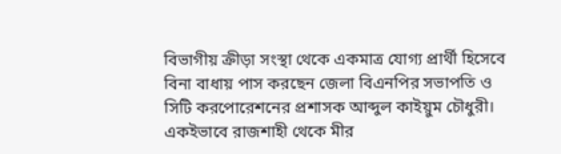বিভাগীয় ক্রীড়া সংস্থা থেকে একমাত্র যোগ্য প্রার্থী হিসেবে বিনা বাধায় পাস করছেন জেলা বিএনপির সভাপতি ও সিটি করপোরেশনের প্রশাসক আব্দুল কাইয়ুম চৌধুরী। একইভাবে রাজশাহী থেকে মীর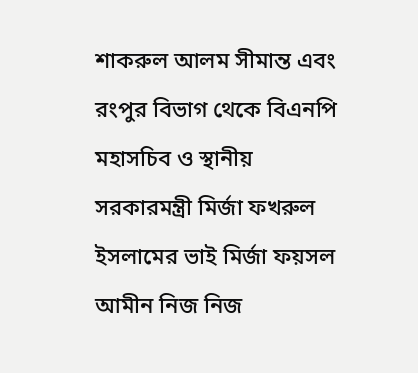শাকরুল আলম সীমান্ত এবং রংপুর বিভাগ থেকে বিএনপি মহাসচিব ও স্থানীয় সরকারমন্ত্রী মির্জা ফখরুল ইসলামের ভাই মির্জা ফয়সল আমীন নিজ নিজ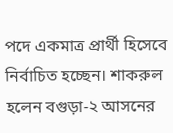পদে একমাত্র প্রার্থী হিসেবে নির্বাচিত হচ্ছেন। শাকরুল হলেন বগুড়া-২ আসনের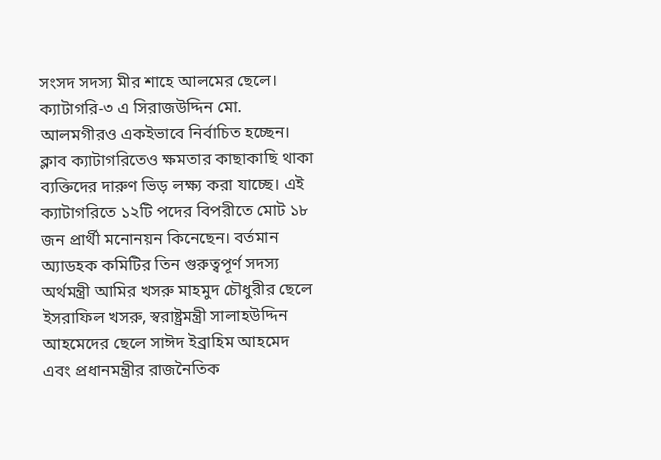সংসদ সদস্য মীর শাহে আলমের ছেলে। ক্যাটাগরি-৩ এ সিরাজউদ্দিন মো. আলমগীরও একইভাবে নির্বাচিত হচ্ছেন।
ক্লাব ক্যাটাগরিতেও ক্ষমতার কাছাকাছি থাকা ব্যক্তিদের দারুণ ভিড় লক্ষ্য করা যাচ্ছে। এই ক্যাটাগরিতে ১২টি পদের বিপরীতে মোট ১৮ জন প্রার্থী মনোনয়ন কিনেছেন। বর্তমান অ্যাডহক কমিটির তিন গুরুত্বপূর্ণ সদস্য অর্থমন্ত্রী আমির খসরু মাহমুদ চৌধুরীর ছেলে ইসরাফিল খসরু, স্বরাষ্ট্রমন্ত্রী সালাহউদ্দিন আহমেদের ছেলে সাঈদ ইব্রাহিম আহমেদ এবং প্রধানমন্ত্রীর রাজনৈতিক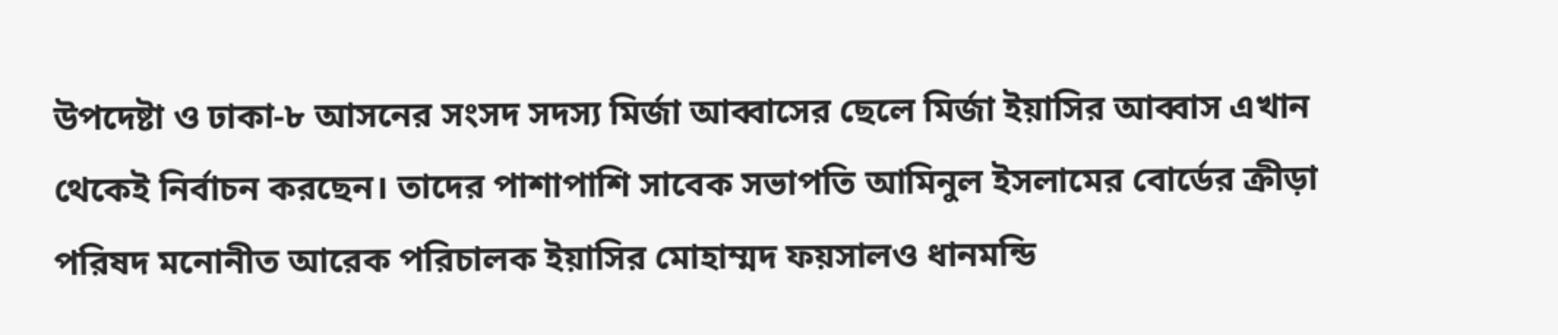উপদেষ্টা ও ঢাকা-৮ আসনের সংসদ সদস্য মির্জা আব্বাসের ছেলে মির্জা ইয়াসির আব্বাস এখান থেকেই নির্বাচন করছেন। তাদের পাশাপাশি সাবেক সভাপতি আমিনুল ইসলামের বোর্ডের ক্রীড়া পরিষদ মনোনীত আরেক পরিচালক ইয়াসির মোহাম্মদ ফয়সালও ধানমন্ডি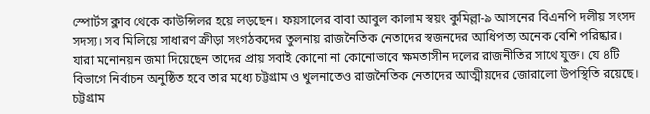স্পোর্টস ক্লাব থেকে কাউন্সিলর হয়ে লড়ছেন। ফয়সালের বাবা আবুল কালাম স্বয়ং কুমিল্লা-৯ আসনের বিএনপি দলীয় সংসদ সদস্য। সব মিলিয়ে সাধারণ ক্রীড়া সংগঠকদের তুলনায় রাজনৈতিক নেতাদের স্বজনদের আধিপত্য অনেক বেশি পরিষ্কার। যারা মনোনয়ন জমা দিয়েছেন তাদের প্রায় সবাই কোনো না কোনোভাবে ক্ষমতাসীন দলের রাজনীতির সাথে যুক্ত। যে ৪টি বিভাগে নির্বাচন অনুষ্ঠিত হবে তার মধ্যে চট্টগ্রাম ও খুলনাতেও রাজনৈতিক নেতাদের আত্মীয়দের জোরালো উপস্থিতি রয়েছে। চট্টগ্রাম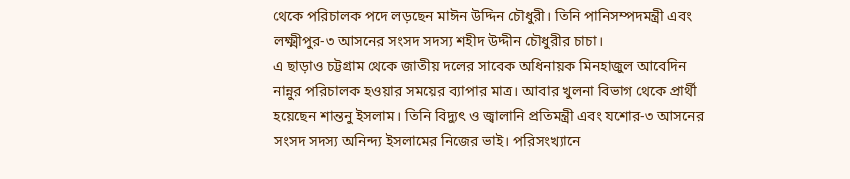থেকে পরিচালক পদে লড়ছেন মাঈন উদ্দিন চৌধুরী। তিনি পানিসম্পদমন্ত্রী এবং লক্ষ্মীপুর-৩ আসনের সংসদ সদস্য শহীদ উদ্দীন চৌধুরীর চাচা।
এ ছাড়াও চট্টগ্রাম থেকে জাতীয় দলের সাবেক অধিনায়ক মিনহাজুল আবেদিন নান্নুর পরিচালক হওয়ার সময়ের ব্যাপার মাত্র। আবার খুলনা বিভাগ থেকে প্রার্থী হয়েছেন শান্তনু ইসলাম। তিনি বিদ্যুৎ ও জ্বালানি প্রতিমন্ত্রী এবং যশোর-৩ আসনের সংসদ সদস্য অনিন্দ্য ইসলামের নিজের ভাই। পরিসংখ্যানে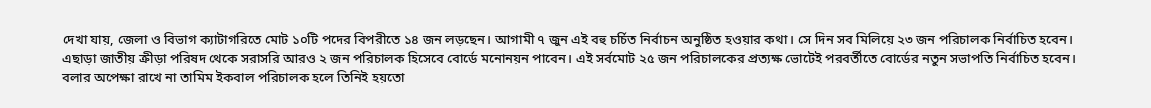দেখা যায়, জেলা ও বিভাগ ক্যাটাগরিতে মোট ১০টি পদের বিপরীতে ১৪ জন লড়ছেন। আগামী ৭ জুন এই বহু চর্চিত নির্বাচন অনুষ্ঠিত হওয়ার কথা। সে দিন সব মিলিয়ে ২৩ জন পরিচালক নির্বাচিত হবেন। এছাড়া জাতীয় ক্রীড়া পরিষদ থেকে সরাসরি আরও ২ জন পরিচালক হিসেবে বোর্ডে মনোনয়ন পাবেন। এই সর্বমোট ২৫ জন পরিচালকের প্রত্যক্ষ ভোটেই পরবর্তীতে বোর্ডের নতুন সভাপতি নির্বাচিত হবেন। বলার অপেক্ষা রাখে না তামিম ইকবাল পরিচালক হলে তিনিই হয়তো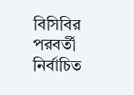বিসিবির পরবর্তী নির্বাচিত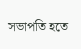সভাপতি হতে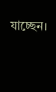যাচ্ছেন।